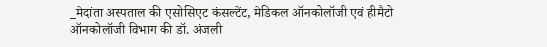_मेदांता अस्पताल की एसोसिएट कंसल्टेंट, मेडिकल ऑनकोलॉजी एवं हीमैटो ऑनकोलॉजी विभाग की डॉ. अंजली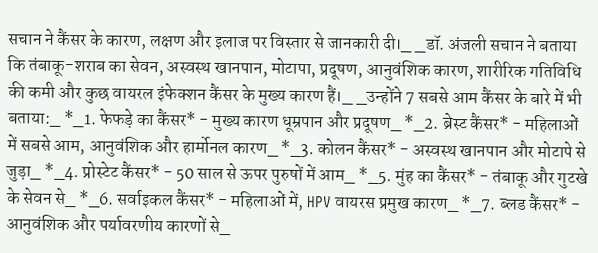सचान ने कैंसर के कारण, लक्षण और इलाज पर विस्तार से जानकारी दी।_ _डॉ. अंजली सचान ने बताया कि तंबाकू-शराब का सेवन, अस्वस्थ खानपान, मोटापा, प्रदूषण, आनुवंशिक कारण, शारीरिक गतिविधि की कमी और कुछ वायरल इंफेक्शन कैंसर के मुख्य कारण हैं।_ _उन्होंने 7 सबसे आम कैंसर के बारे में भी बताया:_ *_1. फेफड़े का कैंसर* - मुख्य कारण धूम्रपान और प्रदूषण_ *_2. ब्रेस्ट कैंसर* - महिलाओं में सबसे आम, आनुवंशिक और हार्मोनल कारण_ *_3. कोलन कैंसर* - अस्वस्थ खानपान और मोटापे से जुड़ा_ *_4. प्रोस्टेट कैंसर* - 50 साल से ऊपर पुरुषों में आम_ *_5. मुंह का कैंसर* - तंबाकू और गुटखे के सेवन से_ *_6. सर्वाइकल कैंसर* - महिलाओं में, HPV वायरस प्रमुख कारण_ *_7. ब्लड कैंसर* - आनुवंशिक और पर्यावरणीय कारणों से_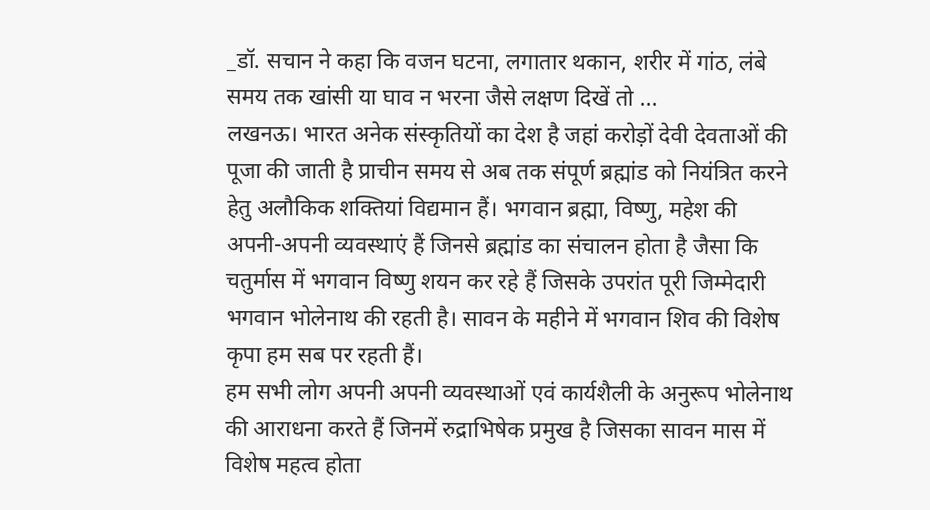_डॉ. सचान ने कहा कि वजन घटना, लगातार थकान, शरीर में गांठ, लंबे समय तक खांसी या घाव न भरना जैसे लक्षण दिखें तो ...
लखनऊ। भारत अनेक संस्कृतियों का देश है जहां करोड़ों देवी देवताओं की पूजा की जाती है प्राचीन समय से अब तक संपूर्ण ब्रह्मांड को नियंत्रित करने हेतु अलौकिक शक्तियां विद्यमान हैं। भगवान ब्रह्मा, विष्णु, महेश की अपनी-अपनी व्यवस्थाएं हैं जिनसे ब्रह्मांड का संचालन होता है जैसा कि चतुर्मास में भगवान विष्णु शयन कर रहे हैं जिसके उपरांत पूरी जिम्मेदारी भगवान भोलेनाथ की रहती है। सावन के महीने में भगवान शिव की विशेष कृपा हम सब पर रहती हैं।
हम सभी लोग अपनी अपनी व्यवस्थाओं एवं कार्यशैली के अनुरूप भोलेनाथ की आराधना करते हैं जिनमें रुद्राभिषेक प्रमुख है जिसका सावन मास में विशेष महत्व होता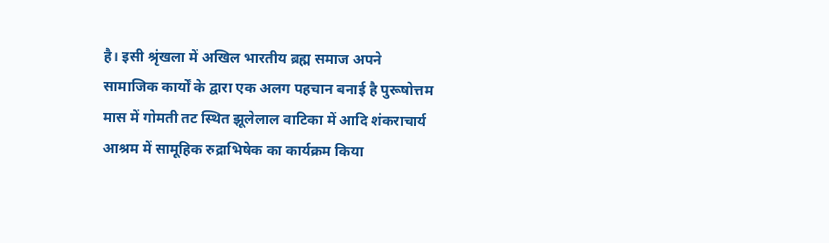है। इसी श्रृंखला में अखिल भारतीय ब्रह्म समाज अपने सामाजिक कार्यों के द्वारा एक अलग पहचान बनाई है पुरूषोत्तम मास में गोमती तट स्थित झूलेलाल वाटिका में आदि शंकराचार्य आश्रम में सामूहिक रुद्राभिषेक का कार्यक्रम किया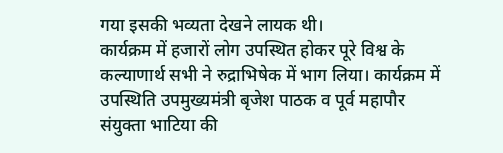गया इसकी भव्यता देखने लायक थी।
कार्यक्रम में हजारों लोग उपस्थित होकर पूरे विश्व के कल्याणार्थ सभी ने रुद्राभिषेक में भाग लिया। कार्यक्रम में उपस्थिति उपमुख्यमंत्री बृजेश पाठक व पूर्व महापौर संयुक्ता भाटिया की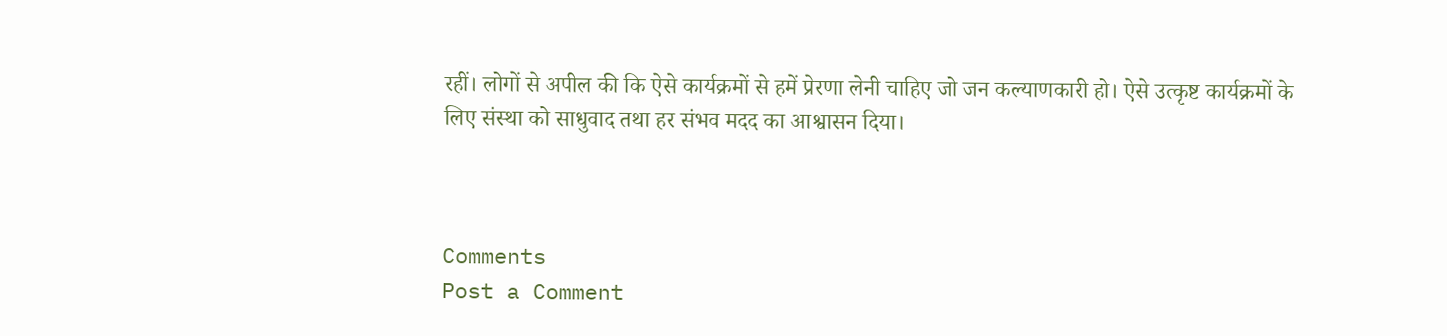रहीं। लोगों से अपील की कि ऐसे कार्यक्रमों से हमें प्रेरणा लेनी चाहिए जो जन कल्याणकारी हो। ऐसे उत्कृष्ट कार्यक्रमों के लिए संस्था को साधुवाद तथा हर संभव मदद का आश्वासन दिया।



Comments
Post a Comment